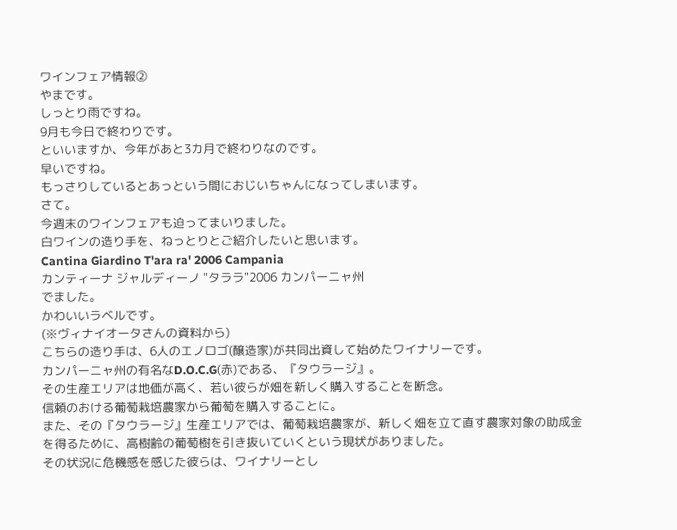ワインフェア情報②
やまです。
しっとり雨ですね。
9月も今日で終わりです。
といいますか、今年があと3カ月で終わりなのです。
早いですね。
もっさりしているとあっという間におじいちゃんになってしまいます。
さて。
今週末のワインフェアも迫ってまいりました。
白ワインの造り手を、ねっとりとご紹介したいと思います。
Cantina Giardino T'ara ra' 2006 Campania
カンティーナ ジャルディーノ "タララ"2006 カンパーニャ州
でました。
かわいいラベルです。
(※ヴィナイオータさんの資料から)
こちらの造り手は、6人のエノロゴ(醸造家)が共同出資して始めたワイナリーです。
カンパーニャ州の有名なD.O.C.G(赤)である、『タウラージ』。
その生産エリアは地価が高く、若い彼らが畑を新しく購入することを断念。
信頼のおける葡萄栽培農家から葡萄を購入することに。
また、その『タウラージ』生産エリアでは、葡萄栽培農家が、新しく畑を立て直す農家対象の助成金を得るために、高樹齢の葡萄樹を引き抜いていくという現状がありました。
その状況に危機感を感じた彼らは、ワイナリーとし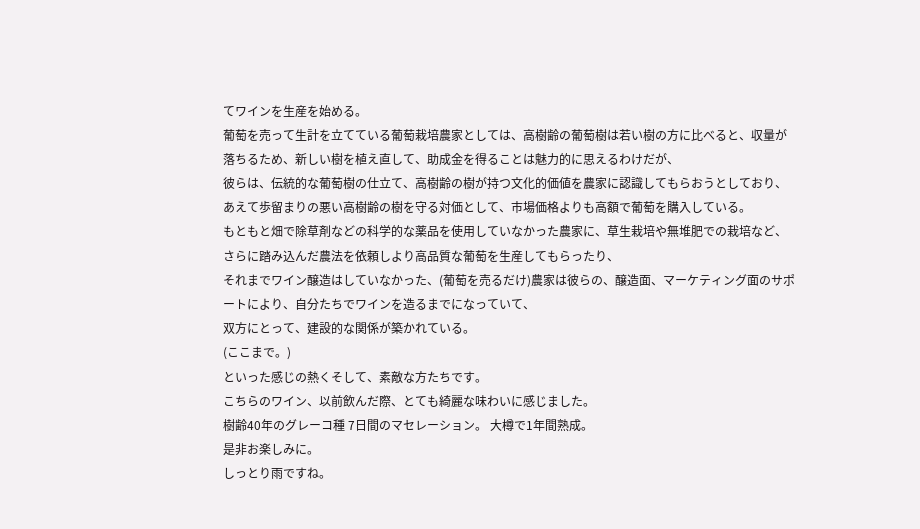てワインを生産を始める。
葡萄を売って生計を立てている葡萄栽培農家としては、高樹齢の葡萄樹は若い樹の方に比べると、収量が落ちるため、新しい樹を植え直して、助成金を得ることは魅力的に思えるわけだが、
彼らは、伝統的な葡萄樹の仕立て、高樹齢の樹が持つ文化的価値を農家に認識してもらおうとしており、
あえて歩留まりの悪い高樹齢の樹を守る対価として、市場価格よりも高額で葡萄を購入している。
もともと畑で除草剤などの科学的な薬品を使用していなかった農家に、草生栽培や無堆肥での栽培など、
さらに踏み込んだ農法を依頼しより高品質な葡萄を生産してもらったり、
それまでワイン醸造はしていなかった、(葡萄を売るだけ)農家は彼らの、醸造面、マーケティング面のサポートにより、自分たちでワインを造るまでになっていて、
双方にとって、建設的な関係が築かれている。
(ここまで。)
といった感じの熱くそして、素敵な方たちです。
こちらのワイン、以前飲んだ際、とても綺麗な味わいに感じました。
樹齢40年のグレーコ種 7日間のマセレーション。 大樽で1年間熟成。
是非お楽しみに。
しっとり雨ですね。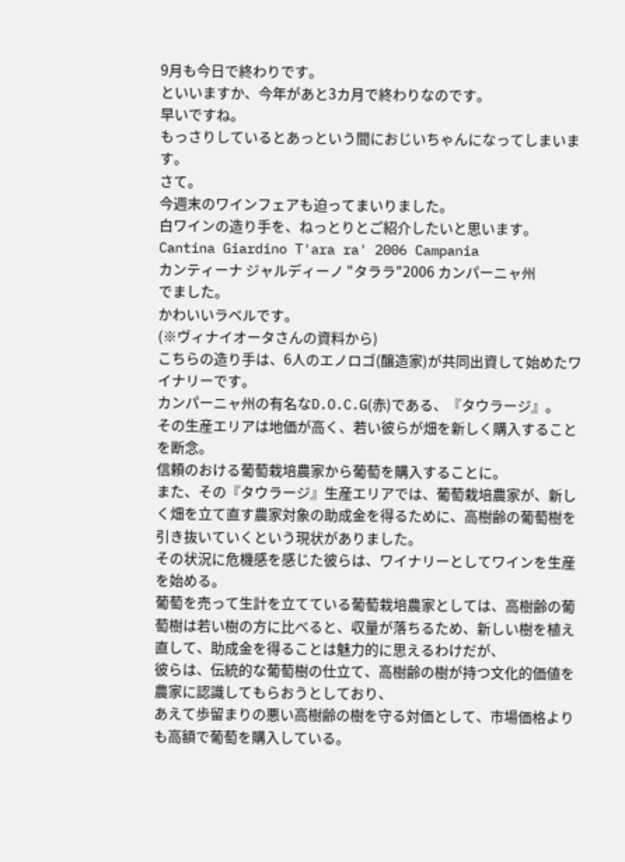9月も今日で終わりです。
といいますか、今年があと3カ月で終わりなのです。
早いですね。
もっさりしているとあっという間におじいちゃんになってしまいます。
さて。
今週末のワインフェアも迫ってまいりました。
白ワインの造り手を、ねっとりとご紹介したいと思います。
Cantina Giardino T'ara ra' 2006 Campania
カンティーナ ジャルディーノ "タララ"2006 カンパーニャ州
でました。
かわいいラベルです。
(※ヴィナイオータさんの資料から)
こちらの造り手は、6人のエノロゴ(醸造家)が共同出資して始めたワイナリーです。
カンパーニャ州の有名なD.O.C.G(赤)である、『タウラージ』。
その生産エリアは地価が高く、若い彼らが畑を新しく購入することを断念。
信頼のおける葡萄栽培農家から葡萄を購入することに。
また、その『タウラージ』生産エリアでは、葡萄栽培農家が、新しく畑を立て直す農家対象の助成金を得るために、高樹齢の葡萄樹を引き抜いていくという現状がありました。
その状況に危機感を感じた彼らは、ワイナリーとしてワインを生産を始める。
葡萄を売って生計を立てている葡萄栽培農家としては、高樹齢の葡萄樹は若い樹の方に比べると、収量が落ちるため、新しい樹を植え直して、助成金を得ることは魅力的に思えるわけだが、
彼らは、伝統的な葡萄樹の仕立て、高樹齢の樹が持つ文化的価値を農家に認識してもらおうとしており、
あえて歩留まりの悪い高樹齢の樹を守る対価として、市場価格よりも高額で葡萄を購入している。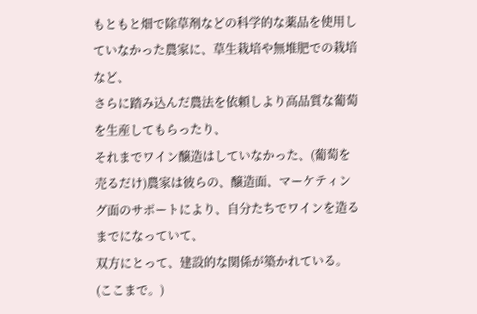もともと畑で除草剤などの科学的な薬品を使用していなかった農家に、草生栽培や無堆肥での栽培など、
さらに踏み込んだ農法を依頼しより高品質な葡萄を生産してもらったり、
それまでワイン醸造はしていなかった、(葡萄を売るだけ)農家は彼らの、醸造面、マーケティング面のサポートにより、自分たちでワインを造るまでになっていて、
双方にとって、建設的な関係が築かれている。
(ここまで。)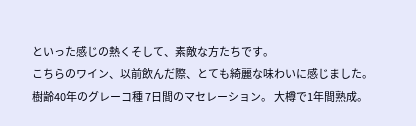といった感じの熱くそして、素敵な方たちです。
こちらのワイン、以前飲んだ際、とても綺麗な味わいに感じました。
樹齢40年のグレーコ種 7日間のマセレーション。 大樽で1年間熟成。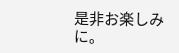是非お楽しみに。